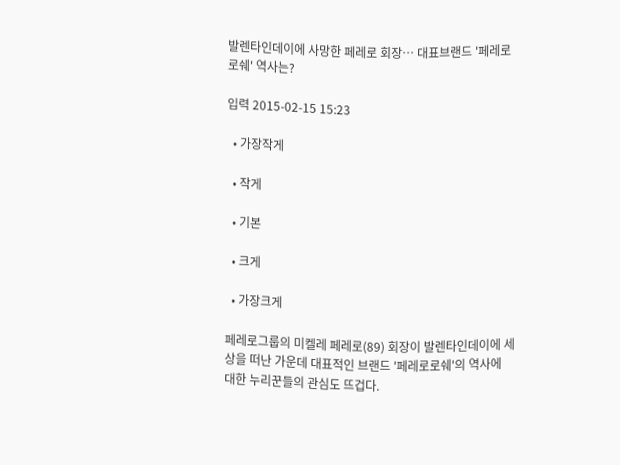발렌타인데이에 사망한 페레로 회장… 대표브랜드 '페레로로쉐' 역사는?

입력 2015-02-15 15:23

  • 가장작게

  • 작게

  • 기본

  • 크게

  • 가장크게

페레로그룹의 미켈레 페레로(89) 회장이 발렌타인데이에 세상을 떠난 가운데 대표적인 브랜드 '페레로로쉐'의 역사에 대한 누리꾼들의 관심도 뜨겁다.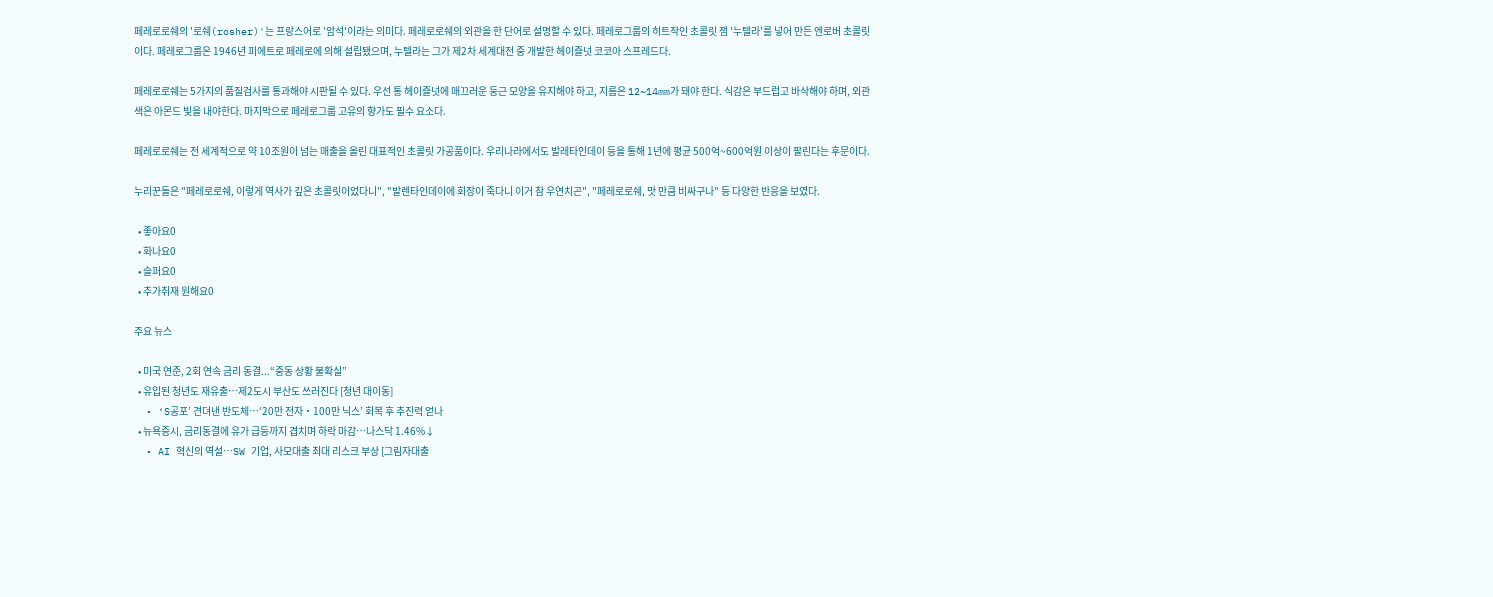페레로로쉐의 '로쉐(rosher)'는 프랑스어로 '암석'이라는 의미다. 페레로로쉐의 외관을 한 단어로 설명할 수 있다. 페레로그룹의 히트작인 초콜릿 잼 '누텔라'를 넣어 만든 엔로버 초콜릿이다. 페레로그룹은 1946년 피에트로 페레로에 의해 설립됐으며, 누텔라는 그가 제2차 세계대전 중 개발한 헤이즐넛 코코아 스프레드다.

페레로로쉐는 5가지의 품질검사를 통과해야 시판될 수 있다. 우선 통 헤이즐넛에 매끄러운 둥근 모양을 유지해야 하고, 지름은 12~14mm가 돼야 한다. 식감은 부드럽고 바삭해야 하며, 외관 색은 아몬드 빛을 내야한다. 마지막으로 페레로그룹 고유의 향가도 필수 요소다.

페레로로쉐는 전 세계적으로 약 10조원이 넘는 매출을 올린 대표적인 초콜릿 가공품이다. 우리나라에서도 발레타인데이 등을 통해 1년에 평균 500억~600억원 이상이 팔린다는 후문이다.

누리꾼들은 "페레로로쉐, 이렇게 역사가 깊은 초콜릿이었다니", "발렌타인데이에 회장이 죽다니 이거 참 우연치곤", "페레로로쉐, 맛 만큼 비싸구나" 등 다양한 반응을 보였다.

  • 좋아요0
  • 화나요0
  • 슬퍼요0
  • 추가취재 원해요0

주요 뉴스

  • 미국 연준, 2회 연속 금리 동결...“중동 상황 불확실”
  • 유입된 청년도 재유출…제2도시 부산도 쓰러진다 [청년 대이동]
  • ‘S공포’ 견뎌낸 반도체…‘20만 전자‧100만 닉스’ 회복 후 추진력 얻나
  • 뉴욕증시, 금리동결에 유가 급등까지 겹치며 하락 마감…나스닥 1.46%↓
  • AI 혁신의 역설…SW 기업, 사모대출 최대 리스크 부상 [그림자대출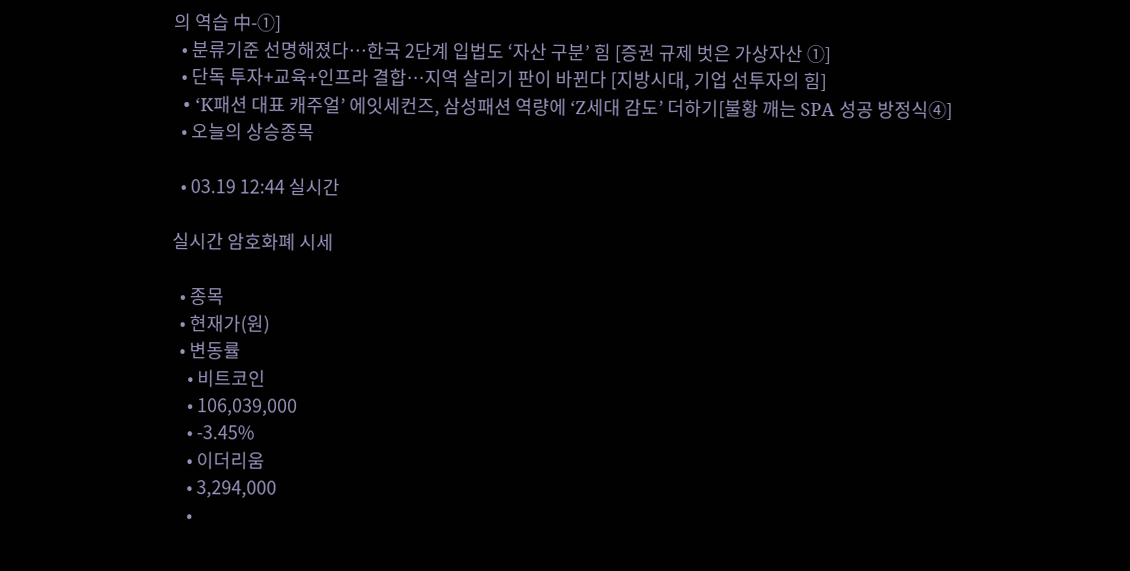의 역습 中-①]
  • 분류기준 선명해졌다…한국 2단계 입법도 ‘자산 구분’ 힘 [증권 규제 벗은 가상자산 ①]
  • 단독 투자+교육+인프라 결합⋯지역 살리기 판이 바뀐다 [지방시대, 기업 선투자의 힘]
  • ‘K패션 대표 캐주얼’ 에잇세컨즈, 삼성패션 역량에 ‘Z세대 감도’ 더하기[불황 깨는 SPA 성공 방정식④]
  • 오늘의 상승종목

  • 03.19 12:44 실시간

실시간 암호화폐 시세

  • 종목
  • 현재가(원)
  • 변동률
    • 비트코인
    • 106,039,000
    • -3.45%
    • 이더리움
    • 3,294,000
    •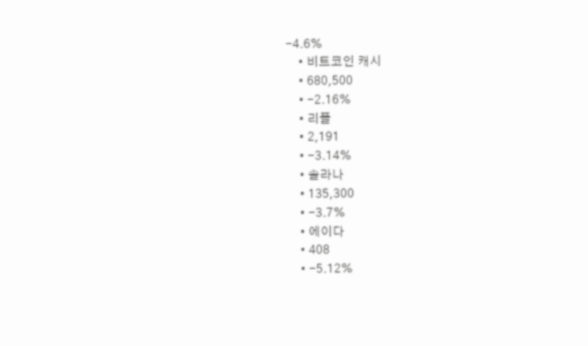-4.6%
    • 비트코인 캐시
    • 680,500
    • -2.16%
    • 리플
    • 2,191
    • -3.14%
    • 솔라나
    • 135,300
    • -3.7%
    • 에이다
    • 408
    • -5.12%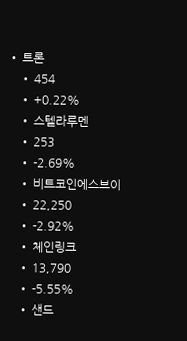• 트론
    • 454
    • +0.22%
    • 스텔라루멘
    • 253
    • -2.69%
    • 비트코인에스브이
    • 22,250
    • -2.92%
    • 체인링크
    • 13,790
    • -5.55%
    • 샌드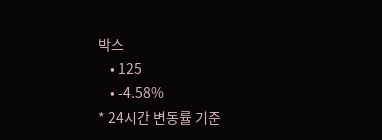박스
    • 125
    • -4.58%
* 24시간 변동률 기준